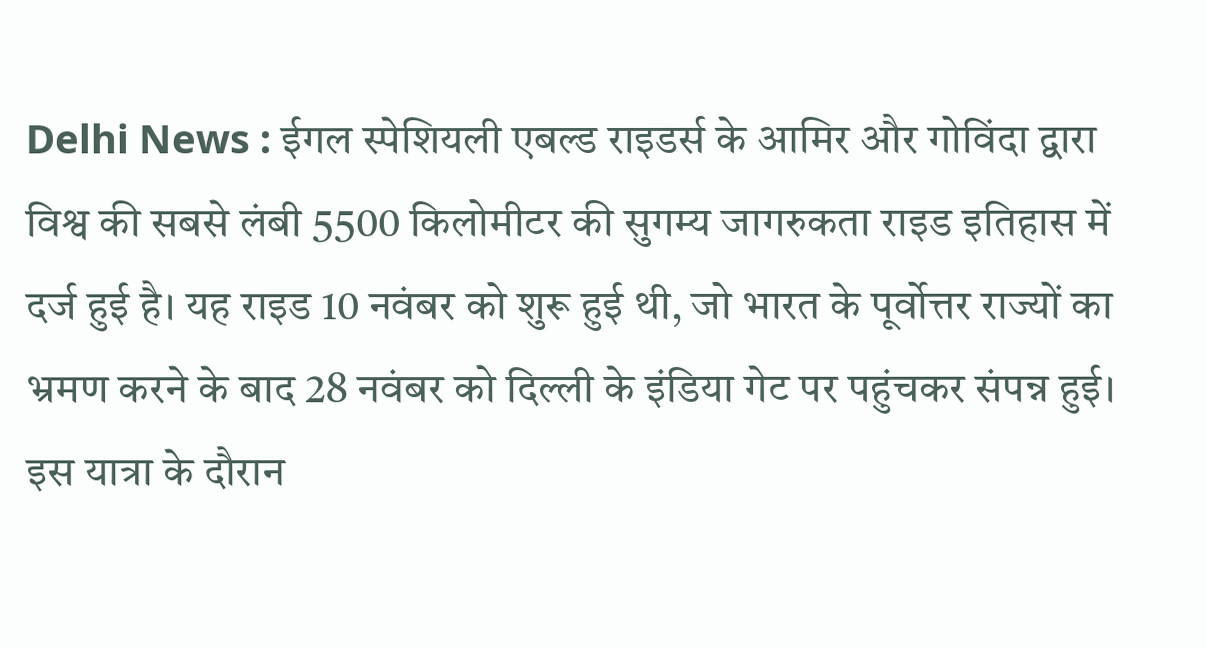Delhi News : ईगल स्पेशियली एबल्ड राइडर्स के आमिर और गोविंदा द्वारा विश्व की सबसे लंबी 5500 किलोमीटर की सुगम्य जागरुकता राइड इतिहास में दर्ज हुई है। यह राइड 10 नवंबर को शुरू हुई थी, जो भारत के पूर्वोत्तर राज्यों का भ्रमण करने के बाद 28 नवंबर को दिल्ली के इंडिया गेट पर पहुंचकर संपन्न हुई। इस यात्रा के दौरान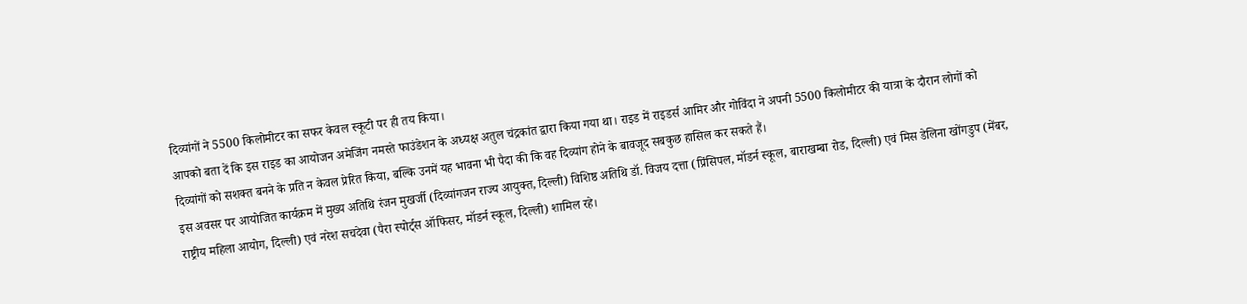दिव्यांगों ने 5500 किलोमीटर का सफर केवल स्कूटी पर ही तय किया।
आपको बता दें कि इस राइड का आयोजन अमेजिंग नमस्ते फाउंडेशन के अध्यक्ष अतुल चंद्रकांत द्वारा किया गया था। राइड में राइडर्स आमिर और गोविंदा ने अपनी 5500 किलोमीटर की यात्रा के दौरान लोगों को दिव्यांगों को सशक्त बनने के प्रति न केवल प्रेरित किया, बल्कि उनमें यह भावना भी पैदा की कि वह दिव्यांग होने के बावजूद सबकुछ हासिल कर सकते हैं।
इस अवसर पर आयोजित कार्यक्रम में मुख्य अतिथि रंजन मुखर्जी (दिव्यांगजन राज्य आयुक्त, दिल्ली) विशिष्ठ अतिथि डॉ. विजय दत्ता (प्रिंसिपल, मॉडर्न स्कूल, बाराखम्बा रोड, दिल्ली) एवं मिस डेलिना खोंगडुप (मेंबर, राष्ट्रीय महिला आयोग, दिल्ली) एवं नरेश सचदेवा (पैरा स्पोर्ट्स ऑफिसर, मॉडर्न स्कूल, दिल्ली) शामिल रहे।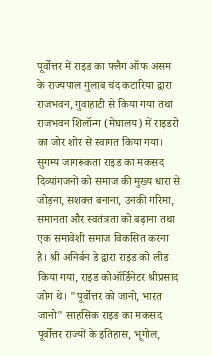पूर्वोत्तर में राइड का फ्लैग ऑफ असम के राज्यपाल गुलाब चंद कटारिया द्वारा राजभवन, गुवाहाटी से किया गया तथा राजभवन शिलॉन्ग (मेघालय) में राइडरो का जोर शोर से स्वागत किया गया।
सुगम्य जागरूकता राइड का मकसद दिव्यांगजनों को समाज की मुख्य धारा से जोड़ना, सशक्त बनाना, उनकी गरिमा, समानता और स्वतंत्रता को बढ़ाना तथा एक समावेशी समाज विकसित करना है। श्री अनिर्बन डे द्वारा राइड को लीड किया गया, राइड कोऑर्डिनेटर श्रीप्रसाद जोग थे। "पूर्वोत्तर को जानो, भारत जानो" साहसिक राइड का मकसद पूर्वोत्तर राज्यों के इतिहास, भूगोल,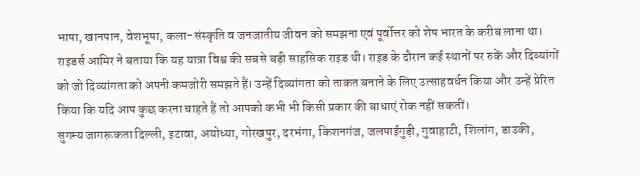भाषा, खानपान, वेशभूषा, कला-संस्कृति व जनजातीय जीवन को समझना एवं पूर्वोत्तर को शेष भारत के करीब लाना था।
राइडर्स आमिर ने बताया कि यह यात्रा विश्व की सबसे बड़ी साहसिक राइड थी। राइड के दौरान कई स्थानों पर रुकें और दिव्यांगों को जो दिव्यांगता को अपनी कमजोरी समझते हैं। उन्हें दिव्यांगता को ताकत बनाने के लिए उत्साहवर्धन किया और उन्हें प्रेरित किया कि यदि आप कुछ करना चाहते हैं तो आपको कभी भी किसी प्रकार की बाधाएं रोक नहीं सकतीं।
सुगम्य जागरूकता दिल्ली, इटावा, अयोध्या, गोरखपुर, दरभंगा, किशनगंज, जलपाईगुड़ी, गुवाहाटी, शिलांग, डाउकी,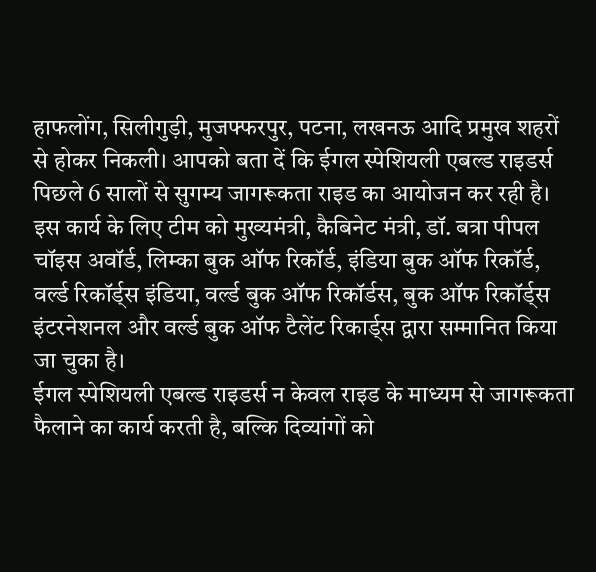हाफलोंग, सिलीगुड़ी, मुजफ्फरपुर, पटना, लखनऊ आदि प्रमुख शहरों से होकर निकली। आपको बता दें कि ईगल स्पेशियली एबल्ड राइडर्स पिछले 6 सालों से सुगम्य जागरूकता राइड का आयोजन कर रही है। इस कार्य के लिए टीम को मुख्यमंत्री, कैबिनेट मंत्री, डॉ. बत्रा पीपल चॉइस अवॉर्ड, लिम्का बुक ऑफ रिकॉर्ड, इंडिया बुक ऑफ रिकॉर्ड, वर्ल्ड रिकॉर्ड्स इंडिया, वर्ल्ड बुक ऑफ रिकॉर्डस, बुक ऑफ रिकॉर्ड्स इंटरनेशनल और वर्ल्ड बुक ऑफ टैलेंट रिकार्ड्स द्वारा सम्मानित किया जा चुका है।
ईगल स्पेशियली एबल्ड राइडर्स न केवल राइड के माध्यम से जागरूकता फैलाने का कार्य करती है, बल्कि दिव्यांगों को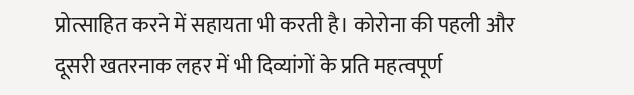प्रोत्साहित करने में सहायता भी करती है। कोरोना की पहली और दूसरी खतरनाक लहर में भी दिव्यांगों के प्रति महत्वपूर्ण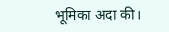भूमिका अदा की।